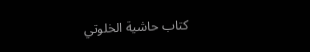كتاب حاشية الخلوتي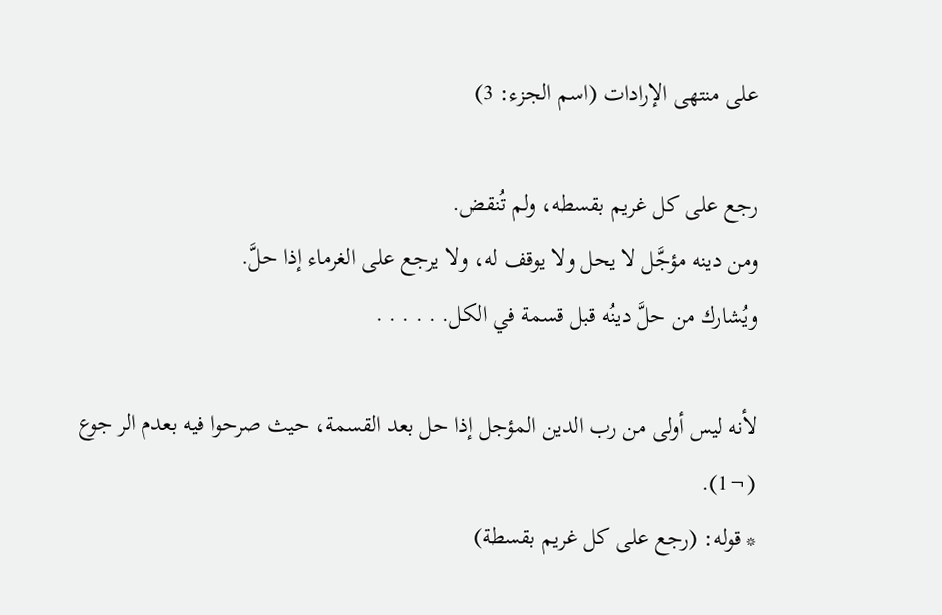على منتهى الإرادات (اسم الجزء: 3)

رجع على كل غريم بقسطه، ولم تُنقض.
ومن دينه مؤجَّل لا يحل ولا يوقف له، ولا يرجع على الغرماء إذا حلَّ.
ويُشارك من حلَّ دينُه قبل قسمة في الكل. . . . . .

لأنه ليس أولى من رب الدين المؤجل إذا حل بعد القسمة، حيث صرحوا فيه بعدم الر جوع (¬1).
* قوله: (رجع على كل غريم بقسطة)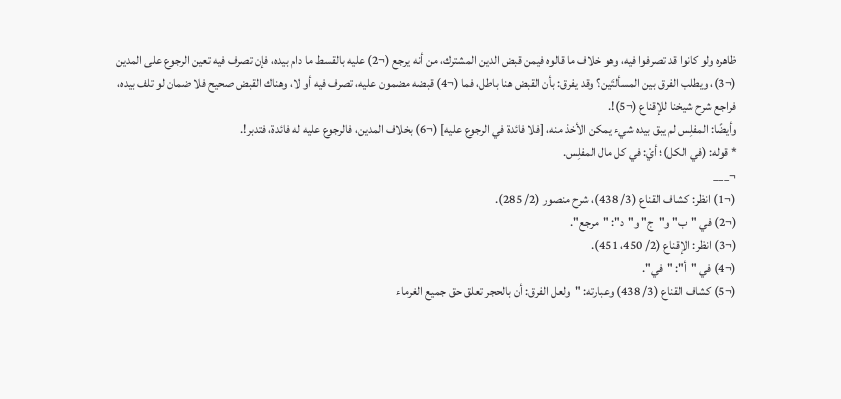ظاهره ولو كانوا قد تصرفوا فيه، وهو خلاف ما قالوه فيمن قبض الدين المشترك، من أنه يرجع (¬2) عليه بالقسط ما دام بيده، فإن تصرف فيه تعين الرجوع على المدين (¬3)، ويطلب الفرق بين المسألتَين؟ وقد يفرق: بأن القبض هنا باطل، فما (¬4) قبضه مضمون عليه، تصرف فيه أو لا، وهناك القبض صحيح فلا ضمان لو تلف بيده، فراجع شرح شيخنا للإقناع (¬5)!.
وأيضًا: المفلِس لم يبق بيده شيء يمكن الأخذ منه، [فلا فائدة في الرجوع عليه] (¬6) بخلاف المدين، فالرجوع عليه له فائدة، فتدبر!.
* قوله: (في الكل)؛ أيْ: في كل مال المفلِس.
¬___
(¬1) انظر: كشاف القناع (3/ 438)، شرح منصور (2/ 285).
(¬2) في "ب" و"ج" و"د": "مرجع".
(¬3) انظر: الإقناع (2/ 450، 451).
(¬4) في "أ": "في".
(¬5) كشاف القناع (3/ 438) وعبارته: "ولعل الفرق: أن بالحجر تعلق حق جميع الغرماء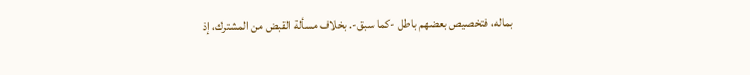بماله، فتخصيص بعضهم باطل -كما سبق-. بخلاف مسألة القبض من المشترك، إذ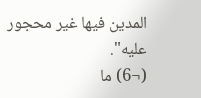المدين فيها غير محجور عليه".
(¬6) ما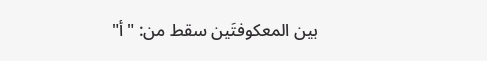بين المعكوفتَين سقط من: "أ"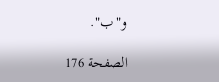و"ب".

الصفحة 176